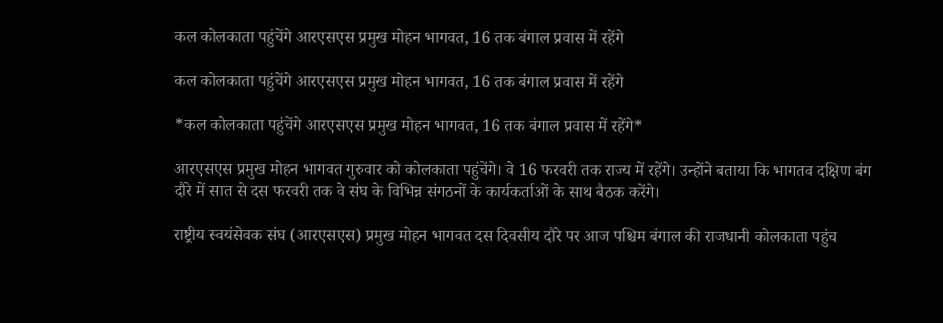कल कोलकाता पहुंचेंगे आरएसएस प्रमुख मोहन भागवत, 16 तक बंगाल प्रवास में रहेंगे

कल कोलकाता पहुंचेंगे आरएसएस प्रमुख मोहन भागवत, 16 तक बंगाल प्रवास में रहेंगे

*कल कोलकाता पहुंचेंगे आरएसएस प्रमुख मोहन भागवत, 16 तक बंगाल प्रवास में रहेंगे*

आरएसएस प्रमुख मोहन भागवत गुरुवार को कोलकाता पहुंचेंगे। वे 16 फरवरी तक राज्य में रहेंगे। उन्होंने बताया कि भागतव दक्षिण बंग दौरे में सात से दस फरवरी तक वे संघ के विभिन्न संगठनों के कार्यकर्ताओं के साथ बैठक करेंगे।

राष्ट्रीय स्वयंसेवक संघ (आरएसएस) प्रमुख मोहन भागवत दस दिवसीय दौरे पर आज पश्चिम बंगाल की राजधानी कोलकाता पहुंच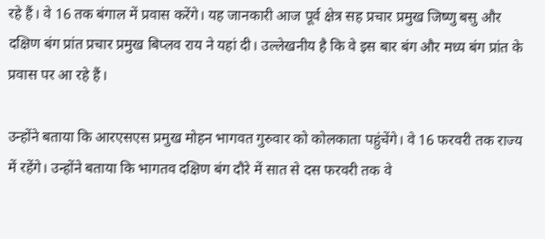रहे हैं। वे 16 तक बंगाल में प्रवास करेंगे। यह जानकारी आज पूर्व क्षेत्र सह प्रचार प्रमुख जिष्णु बसु और दक्षिण बंग प्रांत प्रचार प्रमुख बिप्लव राय ने यहां दी। उल्लेखनीय है कि वे इस बार बंग और मध्य बंग प्रांत के प्रवास पर आ रहे हैं।

उन्होंने बताया कि आरएसएस प्रमुख मोहन भागवत गुरुवार को कोलकाता पहुंचेंगे। वे 16 फरवरी तक राज्य में रहेंगे। उन्होंने बताया कि भागतव दक्षिण बंग दौरे में सात से दस फरवरी तक वे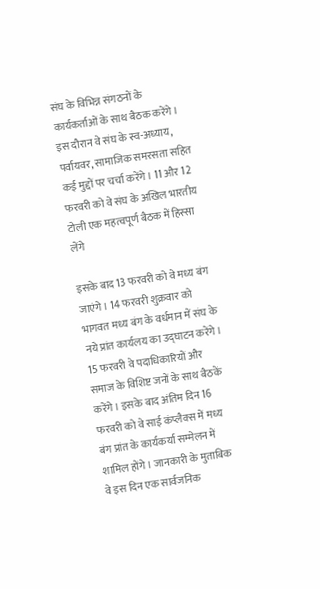संघ के विभिन्न संगठनों के कार्यकर्ताओं के साथ बैठक करेंगे। इस दौरान वे संघ के स्व-अध्याय, पर्वायवर, सामाजिक समरसता सहित कई मुद्दों पर चर्चा करेंगे। 11 और 12 फरवरी को वे संघ के अखिल भारतीय टोली एक महत्वपूर्ण बैठक में हिस्सा लेंगे

इसके बाद 13 फरवरी को वे मध्य बंग जाएंगे। 14 फरवरी शुक्रवार को भागवत मध्य बंग के वर्धमान में संघ के नये प्रांत कार्यलय का उद्घाटन करेंगे। 15 फरवरी वे पदाधिकारियों और समाज के विशिष्ट जनों के साथ बैठकें करेंगे। इसके बाद अंतिम दिन 16 फरवरी को वे साई कंप्लैक्स में मध्य बंग प्रांत के कार्यकर्या सम्मेलन में शामिल होंगे। जानकारी के मुताबिक वे इस दिन एक सार्वजनिक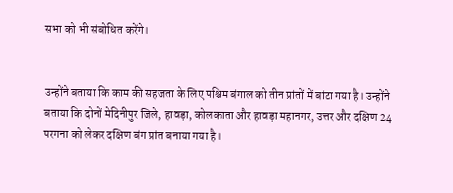सभा को भी संबोधित करेंगे।


उन्होंने बताया कि काम की सहजता के लिए पश्चिम बंगाल को तीन प्रांतों में बांटा गया है। उन्होंने बताया कि दोनों मेदिनीपुर जिले, हावड़ा, कोलकाता और हावड़ा महानगर, उत्तर और दक्षिण 24 परगना को लेकर दक्षिण बंग प्रांत बनाया गया है।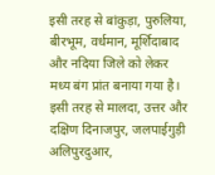इसी तरह से बांकुड़ा, पुरुलिया, बीरभूम, वर्धमान, मूर्शिदाबाद और नदिया जिले को लेकर मध्य बंग प्रांत बनाया गया है। इसी तरह से मालदा, उत्तर और दक्षिण दिनाजपुर, जलपाईगुड़ी अलिपुरदुआर,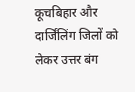कूचबिहार और दार्जिंलिंग जिलों को लेकर उत्तर बंग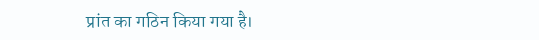प्रांत का गठिन किया गया है।